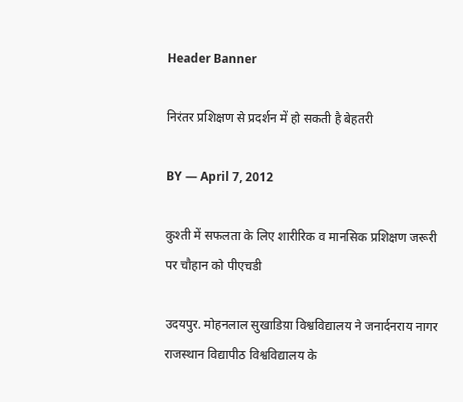Header Banner

निरंतर प्रशिक्षण से प्रदर्शन में हो सकती है बेहतरी

BY — April 7, 2012

कुश्ती में सफलता के लिए शारीरिक व मानसिक प्रशिक्षण जरूरी पर चौहान को पीएचडी

उदयपुर. मोहनलाल सुखाडिय़ा विश्वविद्यालय ने जनार्दनराय नागर राजस्थान विद्यापीठ विश्वविद्यालय के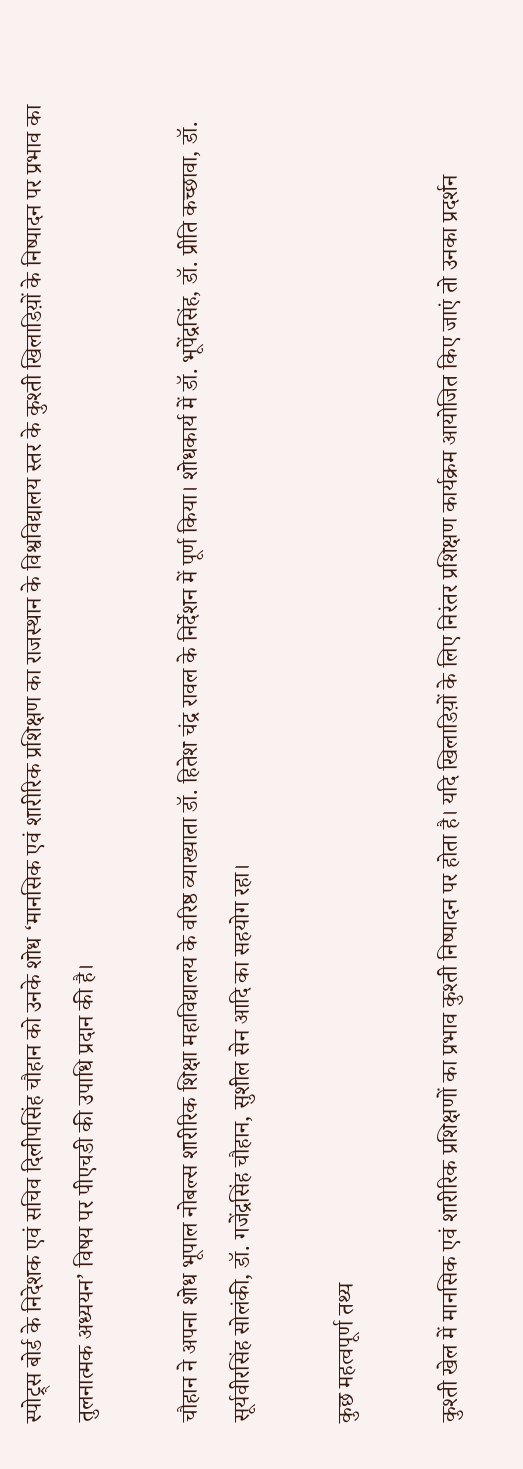स्पोट्र्स बोर्ड के निदेशक एवं सचिव दिलीपसिंह चौहान को उनके शोध ‘मानसिक एवं शारीरिक प्रशिक्षण का राजस्थान के विश्वविद्यालय स्तर के कुश्ती खिलाडिय़ों के निष्पादन पर प्रभाव का तुलनात्मक अध्ययन’ विषय पर पीएचडी की उपाधि प्रदान की है।

चौहान ने अपना शोध भूपाल नोबल्स शारीरिक शिक्षा महाविद्यालय के वरिष्ठ व्याख्याता डॉ. हितेश चंद्र रावल के निर्देशन में पूर्ण किया। शोधकार्य में डॉ. भूपेंद्रसिंह, डॉ. प्रीति कच्छावा, डॉ. सूर्यवीरसिंह सोलंकी, डॉ. गजेंद्रसिंह चौहान, सुशील सेन आदि का सहयोग रहा।

कुछ महत्वपूर्ण तथ्य

कुश्ती खेल में मानसिक एवं शारीरिक प्रशिक्षणों का प्रभाव कुश्ती निष्पादन पर होता है। यदि खिलाडिय़ों के लिए निरंतर प्रशिक्षण कार्यक्रम आयोजित किए जाएं तो उनका प्रदर्शन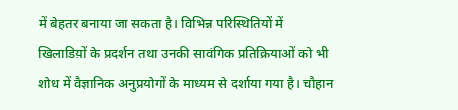में बेहतर बनाया जा सकता है। विभिन्न परिस्थितियों में खिलाडिय़ों के प्रदर्शन तथा उनकी सावंगिक प्रतिक्रियाओं को भी शोध में वैज्ञानिक अनुप्रयोगों के माध्यम से दर्शाया गया है। चौहान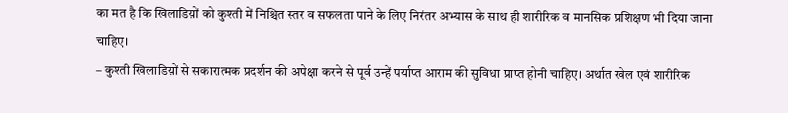का मत है कि खिलाडिय़ों को कुश्ती में निश्चित स्तर व सफलता पाने के लिए निरंतर अभ्यास के साथ ही शारीरिक व मानसिक प्रशिक्षण भी दिया जाना चाहिए।
– कुश्ती खिलाडिय़ों से सकारात्मक प्रदर्शन की अपेक्षा करने से पूर्व उन्हें पर्याप्त आराम की सुविधा प्राप्त होनी चाहिए। अर्थात खेल एवं शारीरिक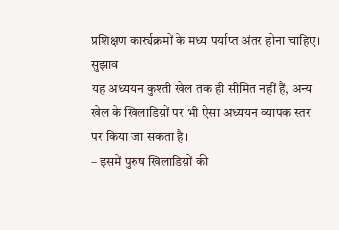प्रशिक्षण कार्र्यक्रमों के मध्य पर्याप्त अंतर होना चाहिए।
सुझाव
यह अध्ययन कुश्ती खेल तक ही सीमित नहीं हैं, अन्य खेल के खिलाडिय़ों पर भी ऐसा अध्ययन व्यापक स्तर पर किया जा सकता है।
– इसमें पुरुष खिलाडिय़ों की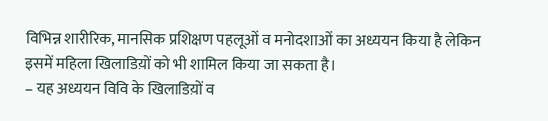विभिन्न शारीरिक, मानसिक प्रशिक्षण पहलूओं व मनोदशाओं का अध्ययन किया है लेकिन इसमें महिला खिलाडिय़ों को भी शामिल किया जा सकता है।
– यह अध्ययन विवि के खिलाडिय़ों व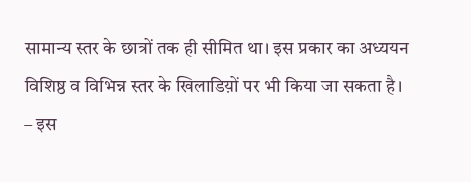सामान्य स्तर के छात्रों तक ही सीमित था। इस प्रकार का अध्ययन विशिष्ठ व विभिन्न स्तर के खिलाडिय़ों पर भी किया जा सकता है।
– इस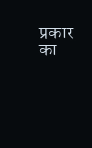प्रकार का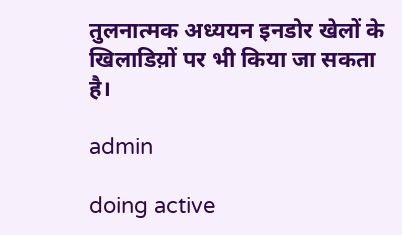तुलनात्मक अध्ययन इनडोर खेलों के खिलाडिय़ों पर भी किया जा सकता है।

admin

doing active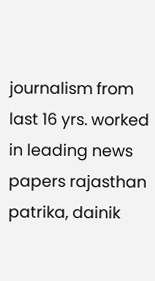journalism from last 16 yrs. worked in leading news papers rajasthan patrika, dainik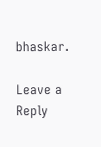bhaskar.

Leave a Reply